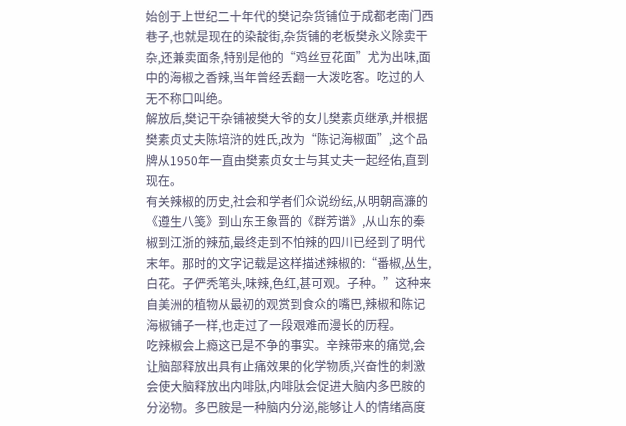始创于上世纪二十年代的樊记杂货铺位于成都老南门西巷子,也就是现在的染靛街,杂货铺的老板樊永义除卖干杂,还兼卖面条,特别是他的“鸡丝豆花面”尤为出味,面中的海椒之香辣,当年曾经丢翻一大泼吃客。吃过的人无不称口叫绝。
解放后,樊记干杂铺被樊大爷的女儿樊素贞继承,并根据樊素贞丈夫陈培浒的姓氏,改为“陈记海椒面”,这个品牌从1950年一直由樊素贞女士与其丈夫一起经佑,直到现在。
有关辣椒的历史,社会和学者们众说纷纭,从明朝高濂的《遵生八笺》到山东王象晋的《群芳谱》,从山东的秦椒到江浙的辣茄,最终走到不怕辣的四川已经到了明代末年。那时的文字记载是这样描述辣椒的:“番椒,丛生,白花。子俨秃笔头,味辣,色红,甚可观。子种。”这种来自美洲的植物从最初的观赏到食众的嘴巴,辣椒和陈记海椒铺子一样,也走过了一段艰难而漫长的历程。
吃辣椒会上瘾这已是不争的事实。辛辣带来的痛觉,会让脑部释放出具有止痛效果的化学物质,兴奋性的刺激会使大脑释放出内啡肽,内啡肽会促进大脑内多巴胺的分泌物。多巴胺是一种脑内分泌,能够让人的情绪高度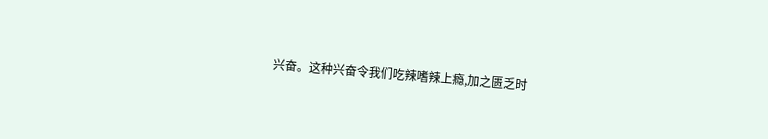兴奋。这种兴奋令我们吃辣嗜辣上瘾,加之匮乏时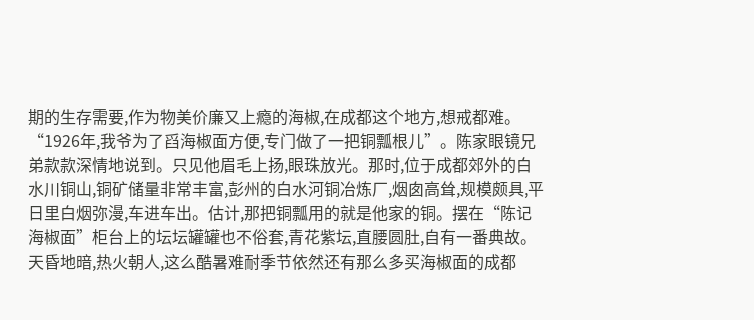期的生存需要,作为物美价廉又上瘾的海椒,在成都这个地方,想戒都难。
“1926年,我爷为了舀海椒面方便,专门做了一把铜瓢根儿”。陈家眼镜兄弟款款深情地说到。只见他眉毛上扬,眼珠放光。那时,位于成都郊外的白水川铜山,铜矿储量非常丰富,彭州的白水河铜冶炼厂,烟囱高耸,规模颇具,平日里白烟弥漫,车进车出。估计,那把铜瓢用的就是他家的铜。摆在“陈记海椒面”柜台上的坛坛罐罐也不俗套,青花紫坛,直腰圆肚,自有一番典故。
天昏地暗,热火朝人,这么酷暑难耐季节依然还有那么多买海椒面的成都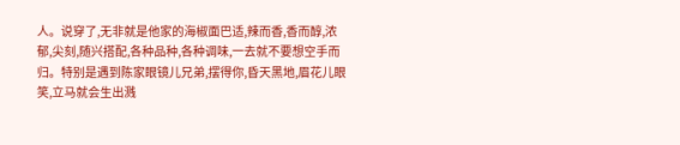人。说穿了,无非就是他家的海椒面巴适,辣而香,香而醇,浓郁,尖刻,随兴搭配,各种品种,各种调味,一去就不要想空手而归。特别是遇到陈家眼镜儿兄弟,摆得你,昏天黑地,眉花儿眼笑,立马就会生出溅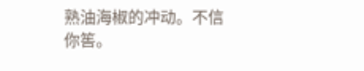熟油海椒的冲动。不信你筶。